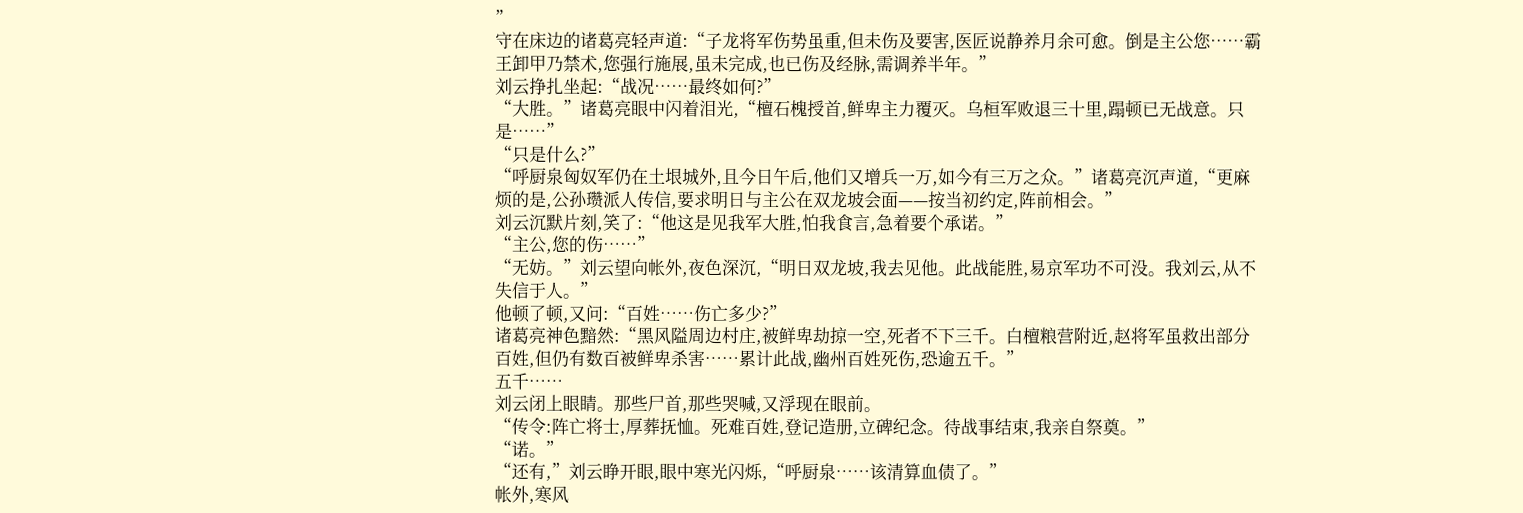”
守在床边的诸葛亮轻声道:“子龙将军伤势虽重,但未伤及要害,医匠说静养月余可愈。倒是主公您……霸王卸甲乃禁术,您强行施展,虽未完成,也已伤及经脉,需调养半年。”
刘云挣扎坐起:“战况……最终如何?”
“大胜。”诸葛亮眼中闪着泪光,“檀石槐授首,鲜卑主力覆灭。乌桓军败退三十里,蹋顿已无战意。只是……”
“只是什么?”
“呼厨泉匈奴军仍在土垠城外,且今日午后,他们又增兵一万,如今有三万之众。”诸葛亮沉声道,“更麻烦的是,公孙瓒派人传信,要求明日与主公在双龙坡会面——按当初约定,阵前相会。”
刘云沉默片刻,笑了:“他这是见我军大胜,怕我食言,急着要个承诺。”
“主公,您的伤……”
“无妨。”刘云望向帐外,夜色深沉,“明日双龙坡,我去见他。此战能胜,易京军功不可没。我刘云,从不失信于人。”
他顿了顿,又问:“百姓……伤亡多少?”
诸葛亮神色黯然:“黑风隘周边村庄,被鲜卑劫掠一空,死者不下三千。白檀粮营附近,赵将军虽救出部分百姓,但仍有数百被鲜卑杀害……累计此战,幽州百姓死伤,恐逾五千。”
五千……
刘云闭上眼睛。那些尸首,那些哭喊,又浮现在眼前。
“传令:阵亡将士,厚葬抚恤。死难百姓,登记造册,立碑纪念。待战事结束,我亲自祭奠。”
“诺。”
“还有,”刘云睁开眼,眼中寒光闪烁,“呼厨泉……该清算血债了。”
帐外,寒风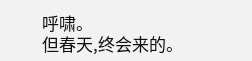呼啸。
但春天,终会来的。